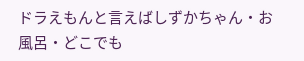ドラえもんと言えばしずかちゃん・お風呂・どこでも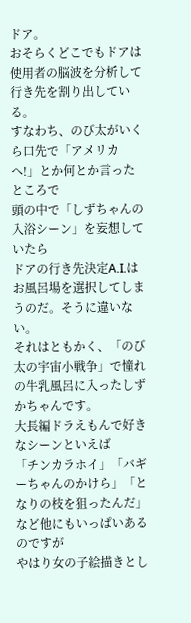ドア。
おそらくどこでもドアは使用者の脳波を分析して行き先を割り出している。
すなわち、のび太がいくら口先で「アメリカへ!」とか何とか言ったところで
頭の中で「しずちゃんの入浴シーン」を妄想していたら
ドアの行き先決定A.I.はお風呂場を選択してしまうのだ。そうに違いない。
それはともかく、「のび太の宇宙小戦争」で憧れの牛乳風呂に入ったしずかちゃんです。
大長編ドラえもんで好きなシーンといえば
「チンカラホイ」「バギーちゃんのかけら」「となりの枝を狙ったんだ」など他にもいっぱいあるのですが
やはり女の子絵描きとし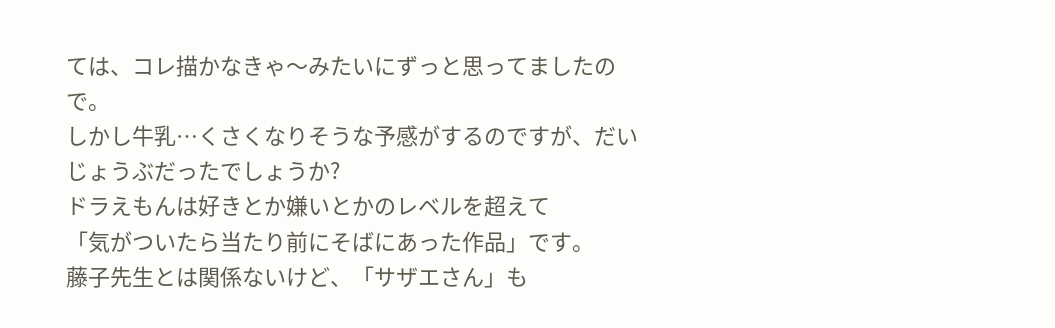ては、コレ描かなきゃ〜みたいにずっと思ってましたので。
しかし牛乳…くさくなりそうな予感がするのですが、だいじょうぶだったでしょうか?
ドラえもんは好きとか嫌いとかのレベルを超えて
「気がついたら当たり前にそばにあった作品」です。
藤子先生とは関係ないけど、「サザエさん」も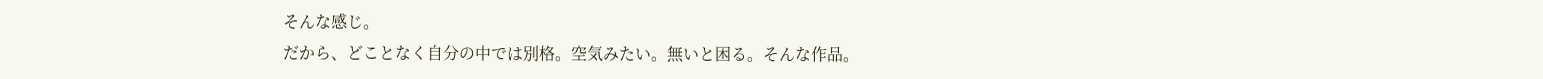そんな感じ。
だから、どことなく自分の中では別格。空気みたい。無いと困る。そんな作品。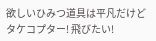欲しいひみつ道具は平凡だけどタケコプター! 飛びたい!